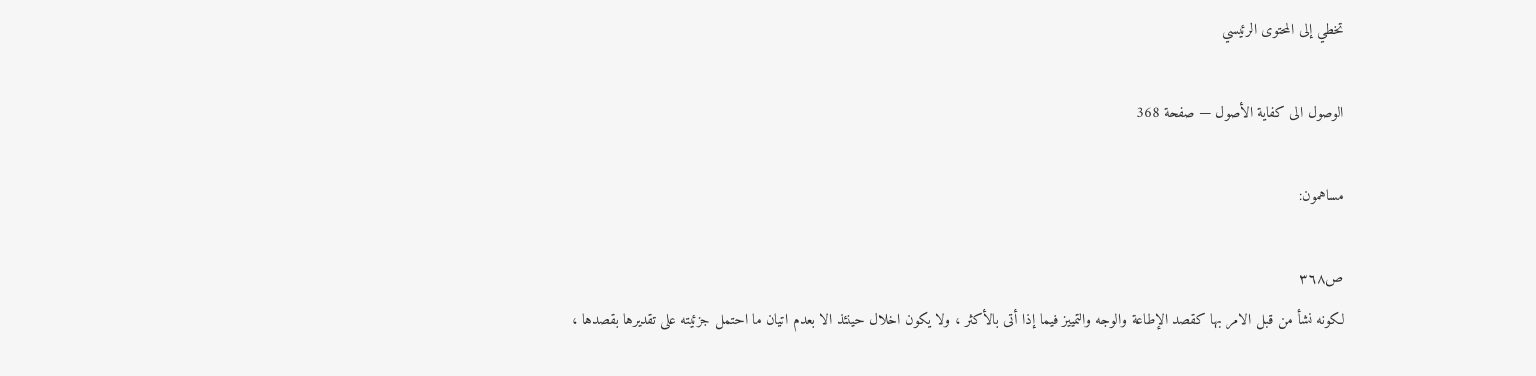تخطي إلى المحتوى الرئيسي

الوصول الى كفاية الأصول — صفحة 368

مساهمون:

ص٣٦٨
لكونه نشأ من قبل الامر بها كقصد الإطاعة والوجه والتمييز فيما إذا أتى بالأكثر ، ولا يكون اخلال حينئذ الا بعدم اتيان ما احتمل جزئيته على تقديرها بقصدها ،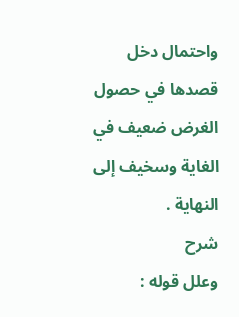واحتمال دخل قصدها في حصول الغرض ضعيف في الغاية وسخيف إلى النهاية .
شرح
وعلل قوله :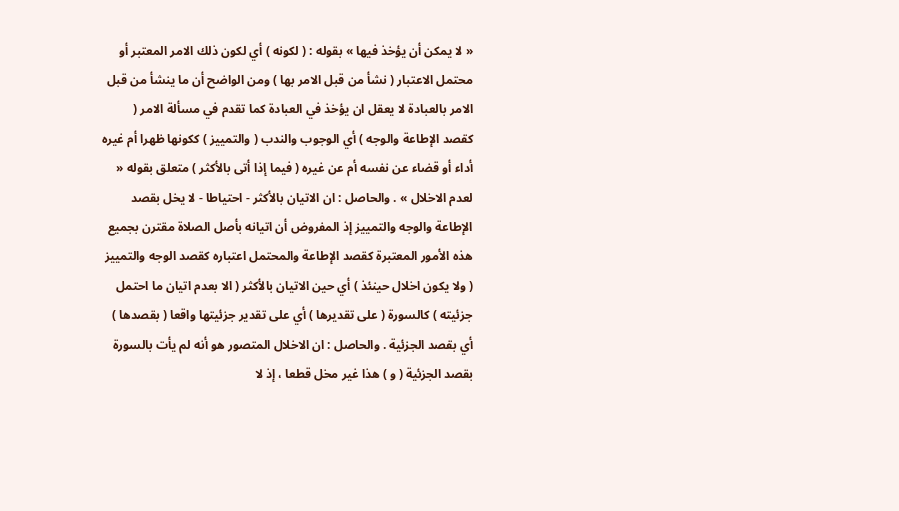« لا يمكن أن يؤخذ فيها » بقوله : ( لكونه ) أي لكون ذلك الامر المعتبر أو محتمل الاعتبار ( نشأ من قبل الامر بها ) ومن الواضح أن ما ينشأ من قبل الامر بالعبادة لا يعقل ان يؤخذ في العبادة كما تقدم في مسألة الامر ( كقصد الإطاعة والوجه ) أي الوجوب والندب ( والتمييز ) ككونها ظهرا أم غيره أداء أو قضاء عن نفسه أم عن غيره ( فيما إذا أتى بالأكثر ) متعلق بقوله « لعدم الاخلال » . والحاصل : ان الاتيان بالأكثر - احتياطا - لا يخل بقصد الإطاعة والوجه والتمييز إذ المفروض أن اتيانه بأصل الصلاة مقترن بجميع هذه الأمور المعتبرة كقصد الإطاعة والمحتمل اعتباره كقصد الوجه والتمييز ( ولا يكون اخلال حينئذ ) أي حين الاتيان بالأكثر ( الا بعدم اتيان ما احتمل جزئيته ) كالسورة ( على تقديرها ) أي على تقدير جزئيتها واقعا ( بقصدها ) أي بقصد الجزئية . والحاصل : ان الاخلال المتصور هو أنه لم يأت بالسورة بقصد الجزئية ( و ) هذا غير مخل قطعا ، إذ لا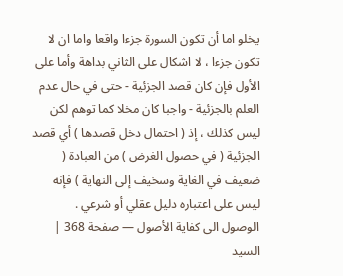يخلو اما أن تكون السورة جزءا واقعا واما ان لا تكون جزءا ، لا اشكال على الثاني بداهة وأما على الأول فإن كان قصد الجزئية - حتى في حال عدم العلم بالجزئية - واجبا كان مخلا كما توهم لكن ليس كذلك ، إذ ( احتمال دخل قصدها ) أي قصد الجزئية ( في حصول الغرض ) من العبادة ( ضعيف في الغاية وسخيف إلى النهاية ) فإنه ليس على اعتباره دليل عقلي أو شرعي .
الوصول الى كفاية الأصول — صفحة 368 | السيد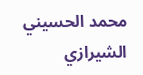محمد الحسيني الشيرازي